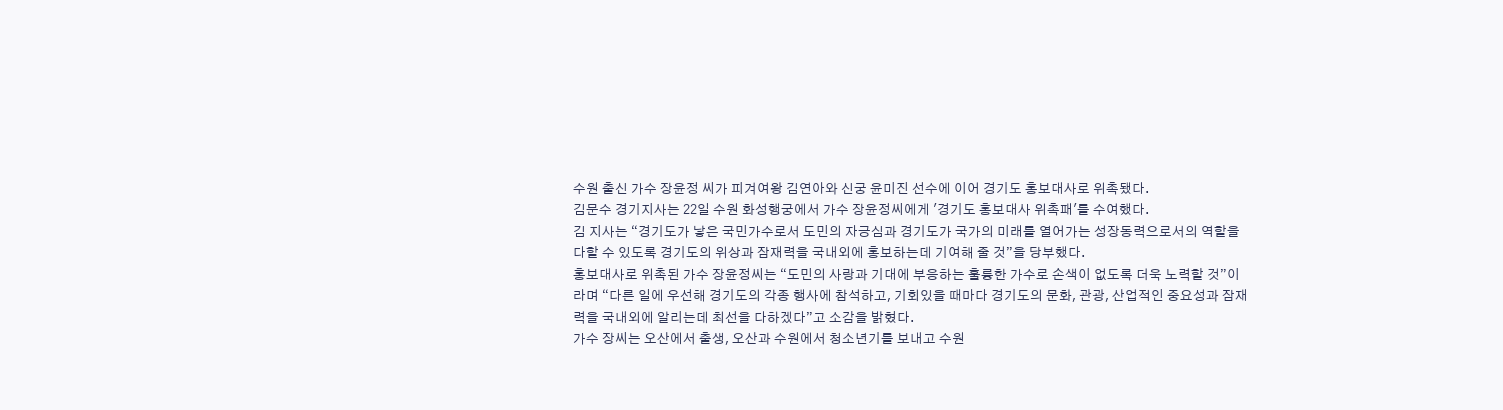수원 출신 가수 장윤정 씨가 피겨여왕 김연아와 신궁 윤미진 선수에 이어 경기도 홍보대사로 위촉됐다.
김문수 경기지사는 22일 수원 화성행궁에서 가수 장윤정씨에게 '경기도 홍보대사 위촉패'를 수여했다.
김 지사는 “경기도가 낳은 국민가수로서 도민의 자긍심과 경기도가 국가의 미래를 열어가는 성장동력으로서의 역할을 다할 수 있도록 경기도의 위상과 잠재력을 국내외에 홍보하는데 기여해 줄 것”을 당부했다.
홍보대사로 위촉된 가수 장윤정씨는 “도민의 사랑과 기대에 부응하는 훌륭한 가수로 손색이 없도록 더욱 노력할 것”이라며 “다른 일에 우선해 경기도의 각종 행사에 참석하고, 기회있을 때마다 경기도의 문화, 관광, 산업적인 중요성과 잠재력을 국내외에 알리는데 최선을 다하겠다”고 소감을 밝혔다.
가수 장씨는 오산에서 출생, 오산과 수원에서 청소년기를 보내고 수원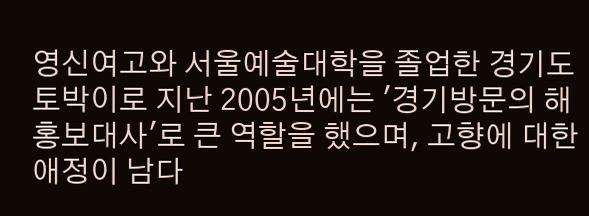영신여고와 서울예술대학을 졸업한 경기도 토박이로 지난 2005년에는 '경기방문의 해 홍보대사'로 큰 역할을 했으며, 고향에 대한 애정이 남다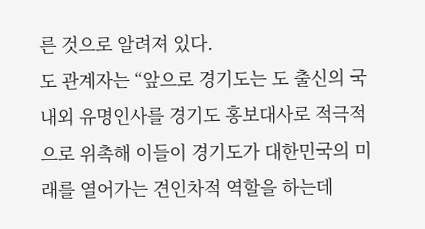른 것으로 알려져 있다.
도 관계자는 “앞으로 경기도는 도 출신의 국내외 유명인사를 경기도 홍보대사로 적극적으로 위촉해 이들이 경기도가 대한민국의 미래를 열어가는 견인차적 역할을 하는데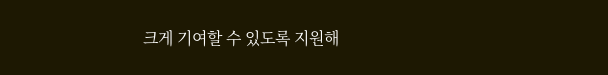크게 기여할 수 있도록 지원해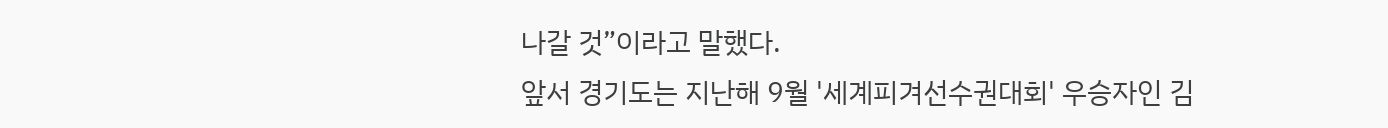나갈 것”이라고 말했다.
앞서 경기도는 지난해 9월 '세계피겨선수권대회' 우승자인 김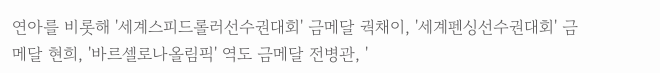연아를 비롯해 '세계스피드롤러선수권대회' 금메달 궉채이, '세계펜싱선수권대회' 금메달 현희, '바르셀로나올림픽' 역도 금메달 전병관, '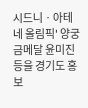시드니ㆍ아테네 올림픽' 양궁 금메달 윤미진 등을 경기도 홍보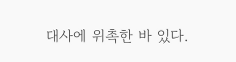대사에 위촉한 바 있다.